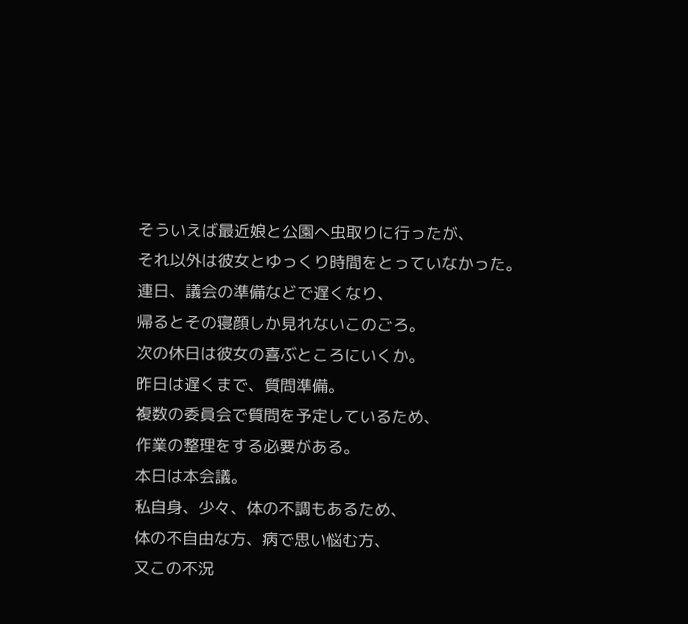そういえば最近娘と公園へ虫取りに行ったが、
それ以外は彼女とゆっくり時間をとっていなかった。
連日、議会の準備などで遅くなり、
帰るとその寝顔しか見れないこのごろ。
次の休日は彼女の喜ぶところにいくか。
昨日は遅くまで、質問準備。
複数の委員会で質問を予定しているため、
作業の整理をする必要がある。
本日は本会議。
私自身、少々、体の不調もあるため、
体の不自由な方、病で思い悩む方、
又この不況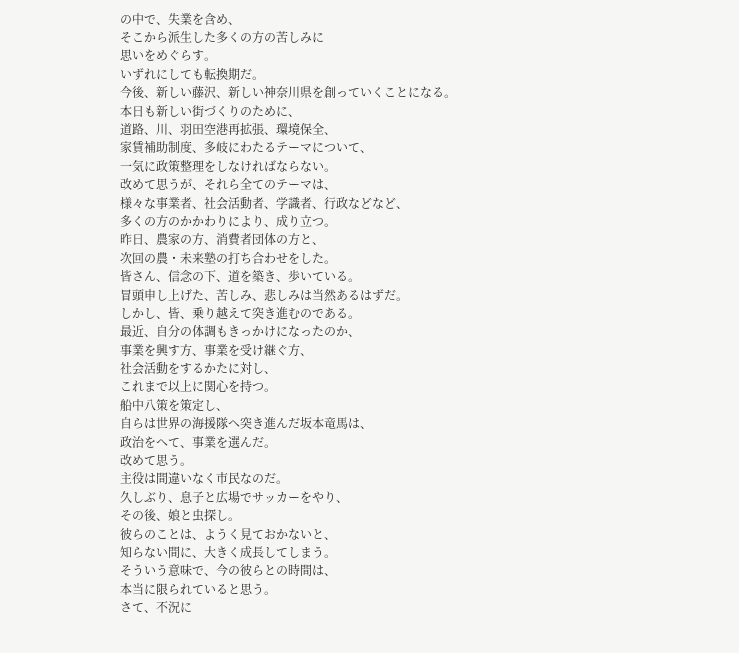の中で、失業を含め、
そこから派生した多くの方の苦しみに
思いをめぐらす。
いずれにしても転換期だ。
今後、新しい藤沢、新しい神奈川県を創っていくことになる。
本日も新しい街づくりのために、
道路、川、羽田空港再拡張、環境保全、
家賃補助制度、多岐にわたるテーマについて、
一気に政策整理をしなければならない。
改めて思うが、それら全てのテーマは、
様々な事業者、社会活動者、学識者、行政などなど、
多くの方のかかわりにより、成り立つ。
昨日、農家の方、消費者団体の方と、
次回の農・未来塾の打ち合わせをした。
皆さん、信念の下、道を築き、歩いている。
冒頭申し上げた、苦しみ、悲しみは当然あるはずだ。
しかし、皆、乗り越えて突き進むのである。
最近、自分の体調もきっかけになったのか、
事業を興す方、事業を受け継ぐ方、
社会活動をするかたに対し、
これまで以上に関心を持つ。
船中八策を策定し、
自らは世界の海援隊へ突き進んだ坂本竜馬は、
政治をへて、事業を選んだ。
改めて思う。
主役は間違いなく市民なのだ。
久しぶり、息子と広場でサッカーをやり、
その後、娘と虫探し。
彼らのことは、ようく見ておかないと、
知らない間に、大きく成長してしまう。
そういう意味で、今の彼らとの時間は、
本当に限られていると思う。
さて、不況に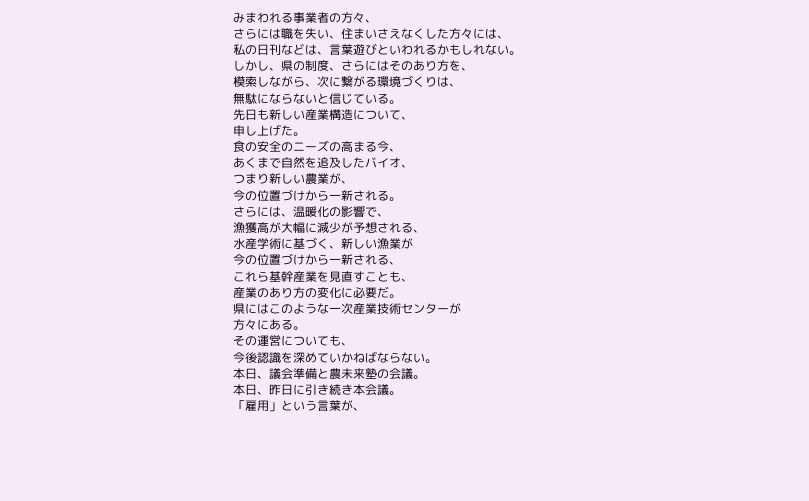みまわれる事業者の方々、
さらには職を失い、住まいさえなくした方々には、
私の日刊などは、言葉遊びといわれるかもしれない。
しかし、県の制度、さらにはそのあり方を、
模索しながら、次に繋がる環境づくりは、
無駄にならないと信じている。
先日も新しい産業構造について、
申し上げた。
食の安全のニーズの高まる今、
あくまで自然を追及したバイオ、
つまり新しい農業が、
今の位置づけから一新される。
さらには、温暖化の影響で、
漁獲高が大幅に減少が予想される、
水産学術に基づく、新しい漁業が
今の位置づけから一新される、
これら基幹産業を見直すことも、
産業のあり方の変化に必要だ。
県にはこのような一次産業技術センターが
方々にある。
その運営についても、
今後認識を深めていかねばならない。
本日、議会準備と農未来塾の会議。
本日、昨日に引き続き本会議。
「雇用」という言葉が、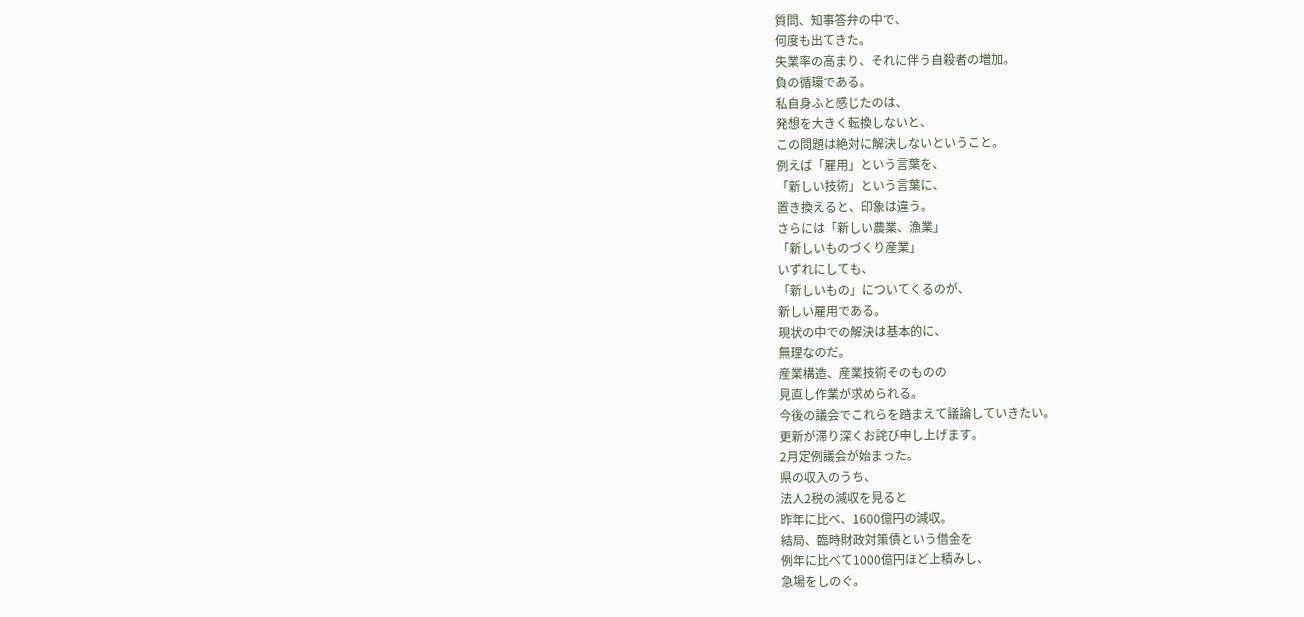質問、知事答弁の中で、
何度も出てきた。
失業率の高まり、それに伴う自殺者の増加。
負の循環である。
私自身ふと感じたのは、
発想を大きく転換しないと、
この問題は絶対に解決しないということ。
例えば「雇用」という言葉を、
「新しい技術」という言葉に、
置き換えると、印象は違う。
さらには「新しい農業、漁業」
「新しいものづくり産業」
いずれにしても、
「新しいもの」についてくるのが、
新しい雇用である。
現状の中での解決は基本的に、
無理なのだ。
産業構造、産業技術そのものの
見直し作業が求められる。
今後の議会でこれらを踏まえて議論していきたい。
更新が滞り深くお詫び申し上げます。
2月定例議会が始まった。
県の収入のうち、
法人2税の減収を見ると
昨年に比べ、1600億円の減収。
結局、臨時財政対策債という借金を
例年に比べて1000億円ほど上積みし、
急場をしのぐ。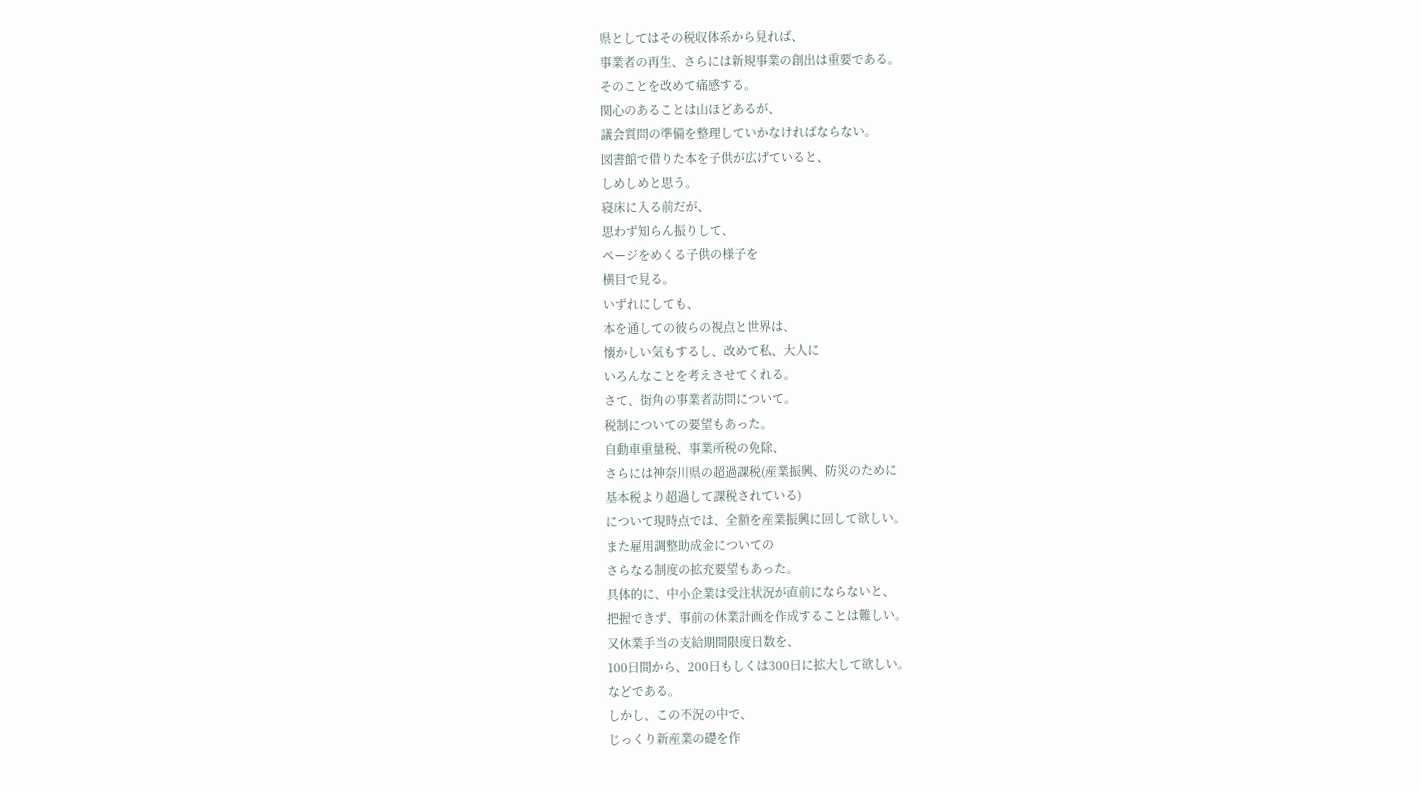県としてはその税収体系から見れば、
事業者の再生、さらには新規事業の創出は重要である。
そのことを改めて痛感する。
関心のあることは山ほどあるが、
議会質問の準備を整理していかなければならない。
図書館で借りた本を子供が広げていると、
しめしめと思う。
寝床に入る前だが、
思わず知らん振りして、
ページをめくる子供の様子を
横目で見る。
いずれにしても、
本を通しての彼らの視点と世界は、
懐かしい気もするし、改めて私、大人に
いろんなことを考えさせてくれる。
さて、街角の事業者訪問について。
税制についての要望もあった。
自動車重量税、事業所税の免除、
さらには神奈川県の超過課税(産業振興、防災のために
基本税より超過して課税されている)
について現時点では、全額を産業振興に回して欲しい。
また雇用調整助成金についての
さらなる制度の拡充要望もあった。
具体的に、中小企業は受注状況が直前にならないと、
把握できず、事前の休業計画を作成することは難しい。
又休業手当の支給期間限度日数を、
100日間から、200日もしくは300日に拡大して欲しい。
などである。
しかし、この不況の中で、
じっくり新産業の礎を作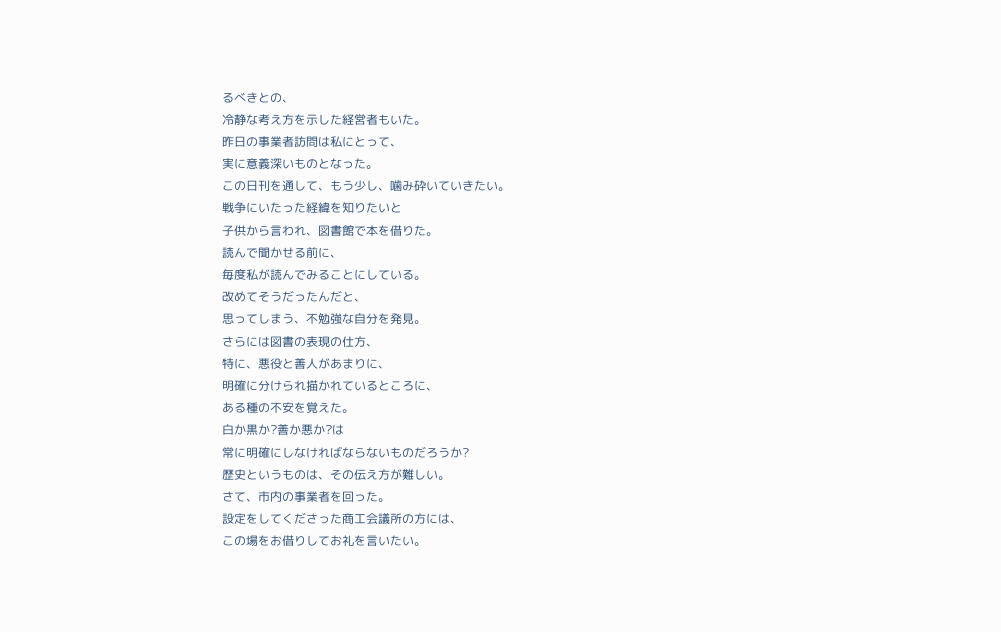るべきとの、
冷静な考え方を示した経営者もいた。
昨日の事業者訪問は私にとって、
実に意義深いものとなった。
この日刊を通して、もう少し、噛み砕いていきたい。
戦争にいたった経緯を知りたいと
子供から言われ、図書館で本を借りた。
読んで聞かせる前に、
毎度私が読んでみることにしている。
改めてそうだったんだと、
思ってしまう、不勉強な自分を発見。
さらには図書の表現の仕方、
特に、悪役と善人があまりに、
明確に分けられ描かれているところに、
ある種の不安を覚えた。
白か黒か?善か悪か?は
常に明確にしなければならないものだろうか?
歴史というものは、その伝え方が難しい。
さて、市内の事業者を回った。
設定をしてくださった商工会議所の方には、
この場をお借りしてお礼を言いたい。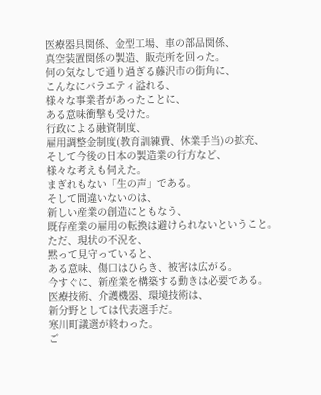医療器具関係、金型工場、車の部品関係、
真空装置関係の製造、販売所を回った。
何の気なしで通り過ぎる藤沢市の街角に、
こんなにバラエティ溢れる、
様々な事業者があったことに、
ある意味衝撃も受けた。
行政による融資制度、
雇用調整金制度(教育訓練費、休業手当)の拡充、
そして今後の日本の製造業の行方など、
様々な考えも伺えた。
まぎれもない「生の声」である。
そして間違いないのは、
新しい産業の創造にともなう、
既存産業の雇用の転換は避けられないということ。
ただ、現状の不況を、
黙って見守っていると、
ある意味、傷口はひらき、被害は広がる。
今すぐに、新産業を構築する動きは必要である。
医療技術、介護機器、環境技術は、
新分野としては代表選手だ。
寒川町議選が終わった。
ご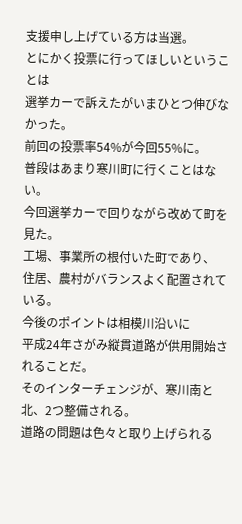支援申し上げている方は当選。
とにかく投票に行ってほしいということは
選挙カーで訴えたがいまひとつ伸びなかった。
前回の投票率54%が今回55%に。
普段はあまり寒川町に行くことはない。
今回選挙カーで回りながら改めて町を見た。
工場、事業所の根付いた町であり、
住居、農村がバランスよく配置されている。
今後のポイントは相模川沿いに
平成24年さがみ縦貫道路が供用開始されることだ。
そのインターチェンジが、寒川南と北、2つ整備される。
道路の問題は色々と取り上げられる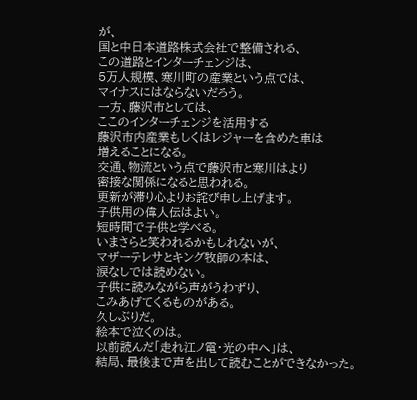が、
国と中日本道路株式会社で整備される、
この道路とインターチェンジは、
5万人規模、寒川町の産業という点では、
マイナスにはならないだろう。
一方、藤沢市としては、
ここのインターチェンジを活用する
藤沢市内産業もしくはレジャーを含めた車は
増えることになる。
交通、物流という点で藤沢市と寒川はより
密接な関係になると思われる。
更新が滞り心よりお詫び申し上げます。
子供用の偉人伝はよい。
短時間で子供と学べる。
いまさらと笑われるかもしれないが、
マザーテレサとキング牧師の本は、
涙なしでは読めない。
子供に読みながら声がうわずり、
こみあげてくるものがある。
久しぶりだ。
絵本で泣くのは。
以前読んだ「走れ江ノ電・光の中へ」は、
結局、最後まで声を出して読むことができなかった。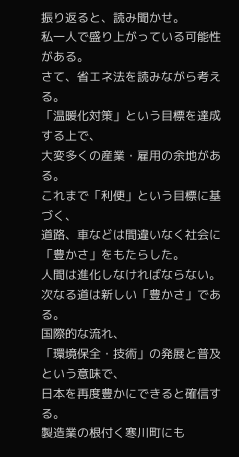振り返ると、読み聞かせ。
私一人で盛り上がっている可能性がある。
さて、省エネ法を読みながら考える。
「温暖化対策」という目標を達成する上で、
大変多くの産業・雇用の余地がある。
これまで「利便」という目標に基づく、
道路、車などは間違いなく社会に
「豊かさ」をもたらした。
人間は進化しなければならない。
次なる道は新しい「豊かさ」である。
国際的な流れ、
「環境保全・技術」の発展と普及という意味で、
日本を再度豊かにできると確信する。
製造業の根付く寒川町にも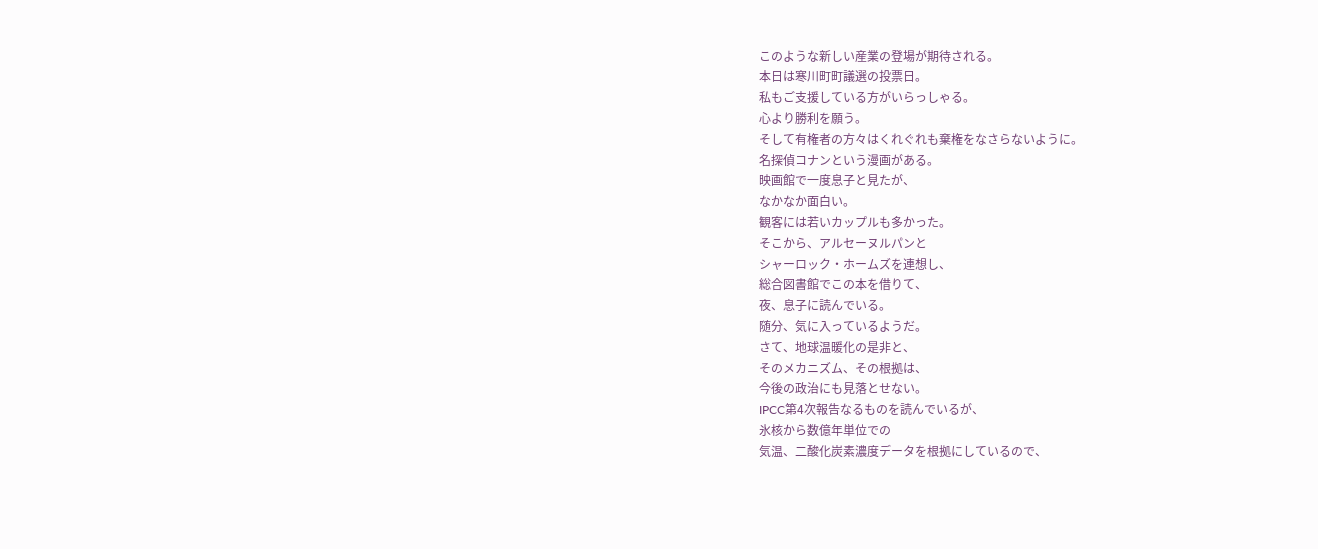このような新しい産業の登場が期待される。
本日は寒川町町議選の投票日。
私もご支援している方がいらっしゃる。
心より勝利を願う。
そして有権者の方々はくれぐれも棄権をなさらないように。
名探偵コナンという漫画がある。
映画館で一度息子と見たが、
なかなか面白い。
観客には若いカップルも多かった。
そこから、アルセーヌルパンと
シャーロック・ホームズを連想し、
総合図書館でこの本を借りて、
夜、息子に読んでいる。
随分、気に入っているようだ。
さて、地球温暖化の是非と、
そのメカニズム、その根拠は、
今後の政治にも見落とせない。
IPCC第4次報告なるものを読んでいるが、
氷核から数億年単位での
気温、二酸化炭素濃度データを根拠にしているので、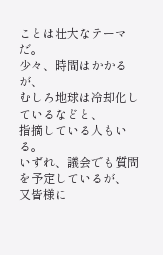ことは壮大なテーマだ。
少々、時間はかかるが、
むしろ地球は冷却化しているなどと、
指摘している人もいる。
いずれ、議会でも質問を予定しているが、
又皆様に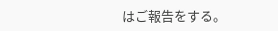はご報告をする。